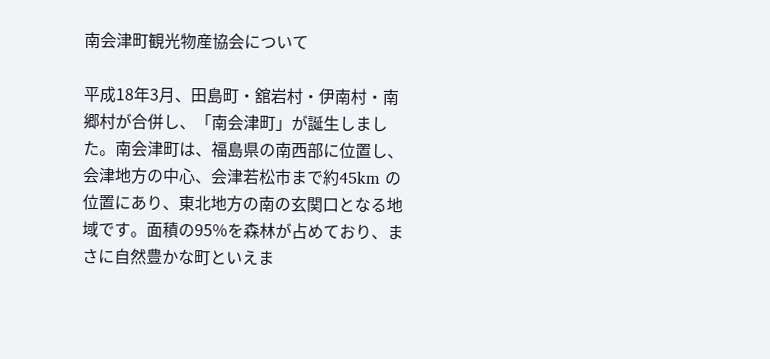南会津町観光物産協会について

平成18年3月、田島町・舘岩村・伊南村・南郷村が合併し、「南会津町」が誕生しました。南会津町は、福島県の南西部に位置し、会津地方の中心、会津若松市まで約45km の位置にあり、東北地方の南の玄関口となる地域です。面積の95%を森林が占めており、まさに自然豊かな町といえま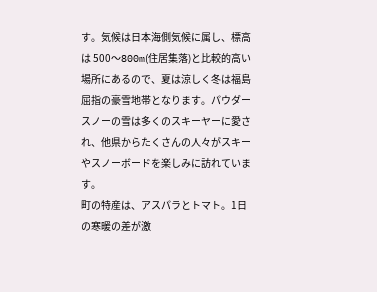す。気候は日本海側気候に属し、標高は 500〜800m(住居集落)と比較的高い場所にあるので、夏は涼しく冬は福島屈指の豪雪地帯となります。パウダースノーの雪は多くのスキーヤーに愛され、他県からたくさんの人々がスキーやスノーボードを楽しみに訪れています。
町の特産は、アスパラとトマト。1日の寒暖の差が激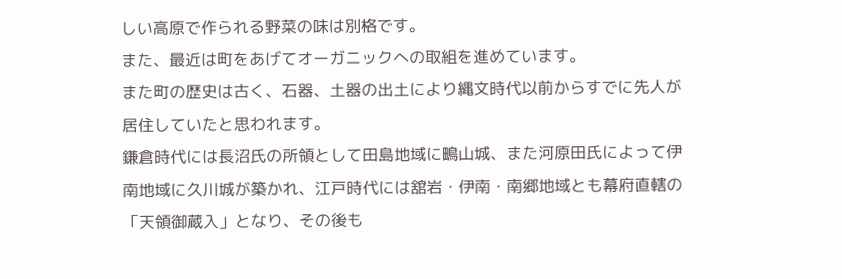しい高原で作られる野菜の味は別格です。
また、最近は町をあげてオーガニックへの取組を進めています。
また町の歴史は古く、石器、土器の出土により縄文時代以前からすでに先人が居住していたと思われます。
鎌倉時代には長沼氏の所領として田島地域に鴫山城、また河原田氏によって伊南地域に久川城が築かれ、江戸時代には舘岩・伊南・南郷地域とも幕府直轄の「天領御蔵入」となり、その後も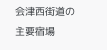会津西街道の主要宿場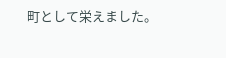町として栄えました。